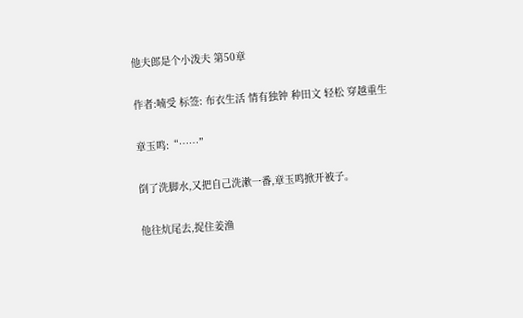他夫郎是个小泼夫 第50章

作者:喃受 标签: 布衣生活 情有独钟 种田文 轻松 穿越重生

章玉鸣:“……”

倒了洗脚水,又把自己洗漱一番,章玉鸣掀开被子。

他往炕尾去,捉住姜渔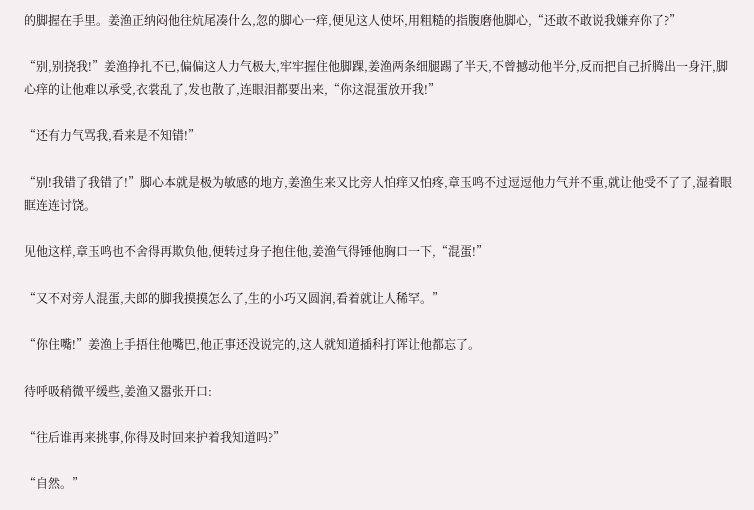的脚握在手里。姜渔正纳闷他往炕尾凑什么,忽的脚心一痒,便见这人使坏,用粗糙的指腹磨他脚心,“还敢不敢说我嫌弃你了?”

“别,别挠我!”姜渔挣扎不已,偏偏这人力气极大,牢牢握住他脚踝,姜渔两条细腿踢了半天,不曾撼动他半分,反而把自己折腾出一身汗,脚心痒的让他难以承受,衣裳乱了,发也散了,连眼泪都要出来,“你这混蛋放开我!”

“还有力气骂我,看来是不知错!”

“别!我错了我错了!”脚心本就是极为敏感的地方,姜渔生来又比旁人怕痒又怕疼,章玉鸣不过逗逗他力气并不重,就让他受不了了,湿着眼眶连连讨饶。

见他这样,章玉鸣也不舍得再欺负他,便转过身子抱住他,姜渔气得锤他胸口一下,“混蛋!”

“又不对旁人混蛋,夫郎的脚我摸摸怎么了,生的小巧又圆润,看着就让人稀罕。”

“你住嘴!”姜渔上手捂住他嘴巴,他正事还没说完的,这人就知道插科打诨让他都忘了。

待呼吸稍微平缓些,姜渔又嚣张开口:

“往后谁再来挑事,你得及时回来护着我知道吗?”

“自然。”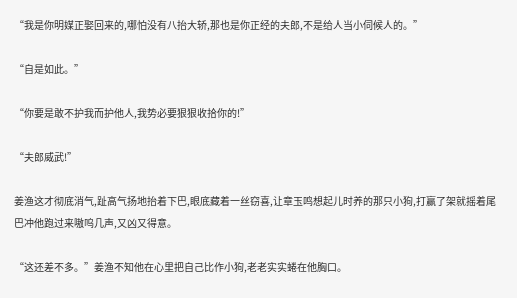“我是你明媒正娶回来的,哪怕没有八抬大轿,那也是你正经的夫郎,不是给人当小伺候人的。”

“自是如此。”

“你要是敢不护我而护他人,我势必要狠狠收拾你的!”

“夫郎威武!”

姜渔这才彻底消气,趾高气扬地抬着下巴,眼底藏着一丝窃喜,让章玉鸣想起儿时养的那只小狗,打赢了架就摇着尾巴冲他跑过来嗷呜几声,又凶又得意。

“这还差不多。”姜渔不知他在心里把自己比作小狗,老老实实蜷在他胸口。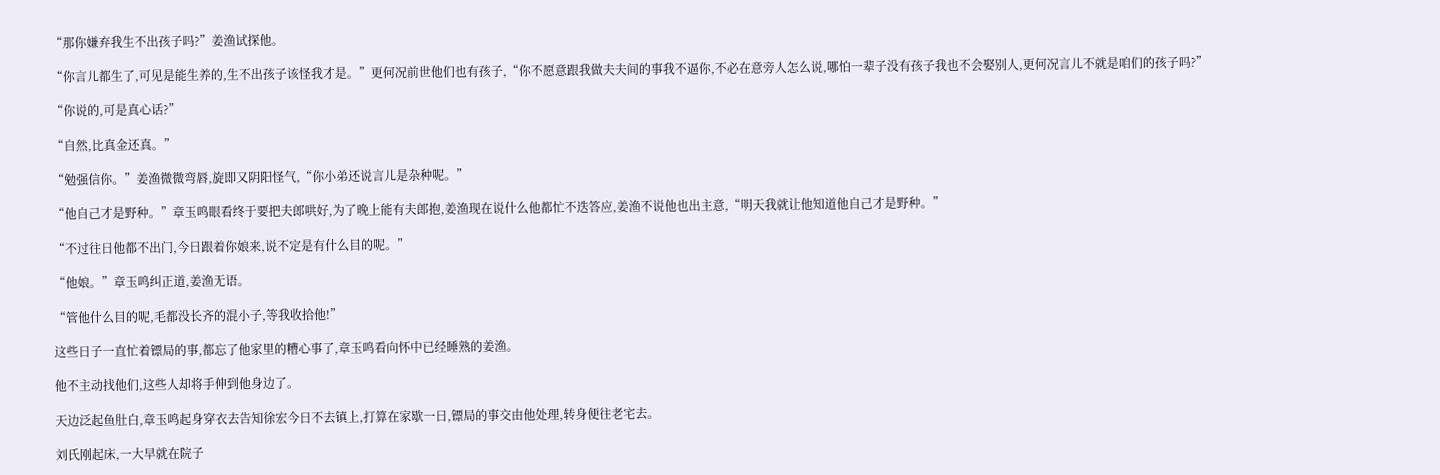“那你嫌弃我生不出孩子吗?”姜渔试探他。

“你言儿都生了,可见是能生养的,生不出孩子该怪我才是。”更何况前世他们也有孩子,“你不愿意跟我做夫夫间的事我不逼你,不必在意旁人怎么说,哪怕一辈子没有孩子我也不会娶别人,更何况言儿不就是咱们的孩子吗?”

“你说的,可是真心话?”

“自然,比真金还真。”

“勉强信你。”姜渔微微弯唇,旋即又阴阳怪气,“你小弟还说言儿是杂种呢。”

“他自己才是野种。”章玉鸣眼看终于要把夫郎哄好,为了晚上能有夫郎抱,姜渔现在说什么他都忙不迭答应,姜渔不说他也出主意,“明天我就让他知道他自己才是野种。”

“不过往日他都不出门,今日跟着你娘来,说不定是有什么目的呢。”

“他娘。”章玉鸣纠正道,姜渔无语。

“管他什么目的呢,毛都没长齐的混小子,等我收拾他!”

这些日子一直忙着镖局的事,都忘了他家里的糟心事了,章玉鸣看向怀中已经睡熟的姜渔。

他不主动找他们,这些人却将手伸到他身边了。

天边泛起鱼肚白,章玉鸣起身穿衣去告知徐宏今日不去镇上,打算在家歇一日,镖局的事交由他处理,转身便往老宅去。

刘氏刚起床,一大早就在院子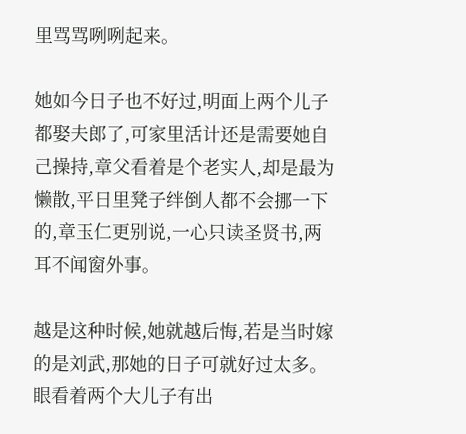里骂骂咧咧起来。

她如今日子也不好过,明面上两个儿子都娶夫郎了,可家里活计还是需要她自己操持,章父看着是个老实人,却是最为懒散,平日里凳子绊倒人都不会挪一下的,章玉仁更别说,一心只读圣贤书,两耳不闻窗外事。

越是这种时候,她就越后悔,若是当时嫁的是刘武,那她的日子可就好过太多。眼看着两个大儿子有出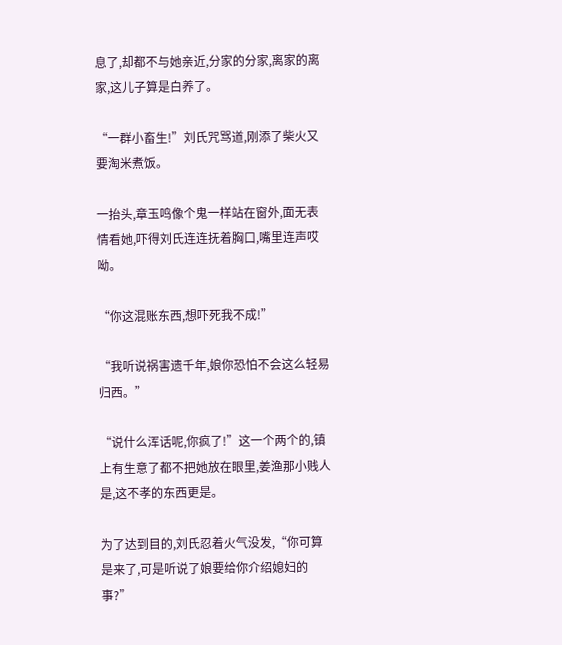息了,却都不与她亲近,分家的分家,离家的离家,这儿子算是白养了。

“一群小畜生!”刘氏咒骂道,刚添了柴火又要淘米煮饭。

一抬头,章玉鸣像个鬼一样站在窗外,面无表情看她,吓得刘氏连连抚着胸口,嘴里连声哎呦。

“你这混账东西,想吓死我不成!”

“我听说祸害遗千年,娘你恐怕不会这么轻易归西。”

“说什么浑话呢,你疯了!”这一个两个的,镇上有生意了都不把她放在眼里,姜渔那小贱人是,这不孝的东西更是。

为了达到目的,刘氏忍着火气没发,“你可算是来了,可是听说了娘要给你介绍媳妇的事?”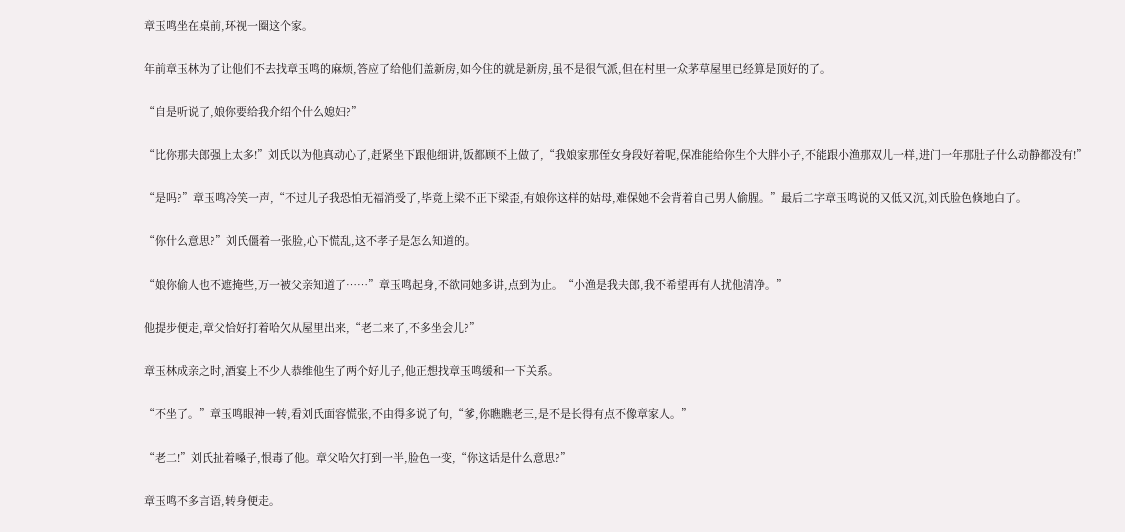章玉鸣坐在桌前,环视一圈这个家。

年前章玉林为了让他们不去找章玉鸣的麻烦,答应了给他们盖新房,如今住的就是新房,虽不是很气派,但在村里一众茅草屋里已经算是顶好的了。

“自是听说了,娘你要给我介绍个什么媳妇?”

“比你那夫郎强上太多!”刘氏以为他真动心了,赶紧坐下跟他细讲,饭都顾不上做了,“我娘家那侄女身段好着呢,保准能给你生个大胖小子,不能跟小渔那双儿一样,进门一年那肚子什么动静都没有!”

“是吗?”章玉鸣冷笑一声,“不过儿子我恐怕无福消受了,毕竟上梁不正下梁歪,有娘你这样的姑母,难保她不会背着自己男人偷腥。”最后二字章玉鸣说的又低又沉,刘氏脸色倏地白了。

“你什么意思?”刘氏僵着一张脸,心下慌乱,这不孝子是怎么知道的。

“娘你偷人也不遮掩些,万一被父亲知道了……”章玉鸣起身,不欲同她多讲,点到为止。“小渔是我夫郎,我不希望再有人扰他清净。”

他提步便走,章父恰好打着哈欠从屋里出来,“老二来了,不多坐会儿?”

章玉林成亲之时,酒宴上不少人恭维他生了两个好儿子,他正想找章玉鸣缓和一下关系。

“不坐了。”章玉鸣眼神一转,看刘氏面容慌张,不由得多说了句,“爹,你瞧瞧老三,是不是长得有点不像章家人。”

“老二!”刘氏扯着嗓子,恨毒了他。章父哈欠打到一半,脸色一变,“你这话是什么意思?”

章玉鸣不多言语,转身便走。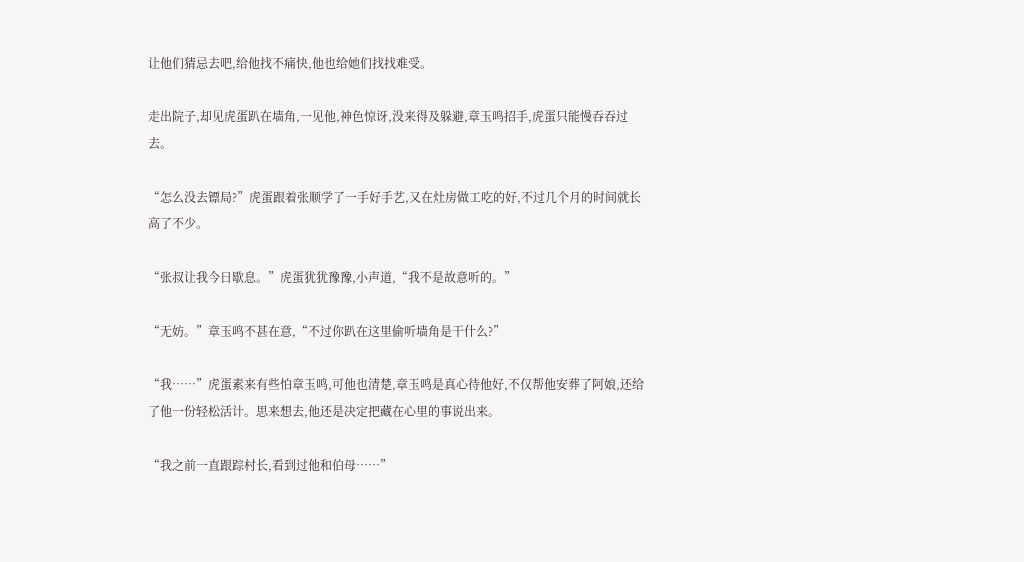让他们猜忌去吧,给他找不痛快,他也给她们找找难受。

走出院子,却见虎蛋趴在墙角,一见他,神色惊讶,没来得及躲避,章玉鸣招手,虎蛋只能慢吞吞过去。

“怎么没去镖局?”虎蛋跟着张顺学了一手好手艺,又在灶房做工吃的好,不过几个月的时间就长高了不少。

“张叔让我今日歇息。”虎蛋犹犹豫豫,小声道,“我不是故意听的。”

“无妨。”章玉鸣不甚在意,“不过你趴在这里偷听墙角是干什么?”

“我……”虎蛋素来有些怕章玉鸣,可他也清楚,章玉鸣是真心待他好,不仅帮他安葬了阿娘,还给了他一份轻松活计。思来想去,他还是决定把藏在心里的事说出来。

“我之前一直跟踪村长,看到过他和伯母……”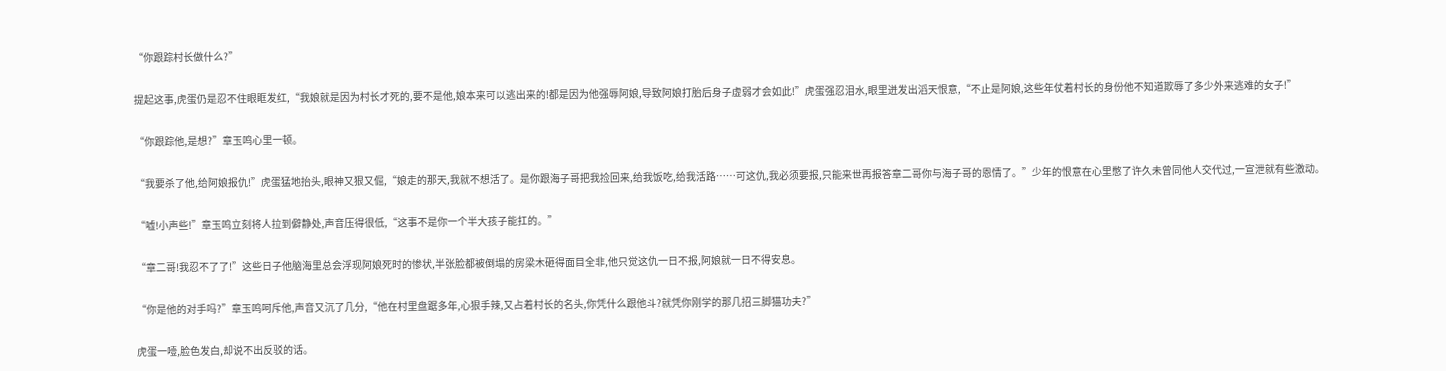“你跟踪村长做什么?”

提起这事,虎蛋仍是忍不住眼眶发红,“我娘就是因为村长才死的,要不是他,娘本来可以逃出来的!都是因为他强辱阿娘,导致阿娘打胎后身子虚弱才会如此!”虎蛋强忍泪水,眼里迸发出滔天恨意,“不止是阿娘,这些年仗着村长的身份他不知道欺辱了多少外来逃难的女子!”

“你跟踪他,是想?”章玉鸣心里一顿。

“我要杀了他,给阿娘报仇!”虎蛋猛地抬头,眼神又狠又倔,“娘走的那天,我就不想活了。是你跟海子哥把我捡回来,给我饭吃,给我活路……可这仇,我必须要报,只能来世再报答章二哥你与海子哥的恩情了。”少年的恨意在心里憋了许久未曾同他人交代过,一宣泄就有些激动。

“嘘!小声些!”章玉鸣立刻将人拉到僻静处,声音压得很低,“这事不是你一个半大孩子能扛的。”

“章二哥!我忍不了了!”这些日子他脑海里总会浮现阿娘死时的惨状,半张脸都被倒塌的房梁木砸得面目全非,他只觉这仇一日不报,阿娘就一日不得安息。

“你是他的对手吗?”章玉鸣呵斥他,声音又沉了几分,“他在村里盘踞多年,心狠手辣,又占着村长的名头,你凭什么跟他斗?就凭你刚学的那几招三脚猫功夫?”

虎蛋一噎,脸色发白,却说不出反驳的话。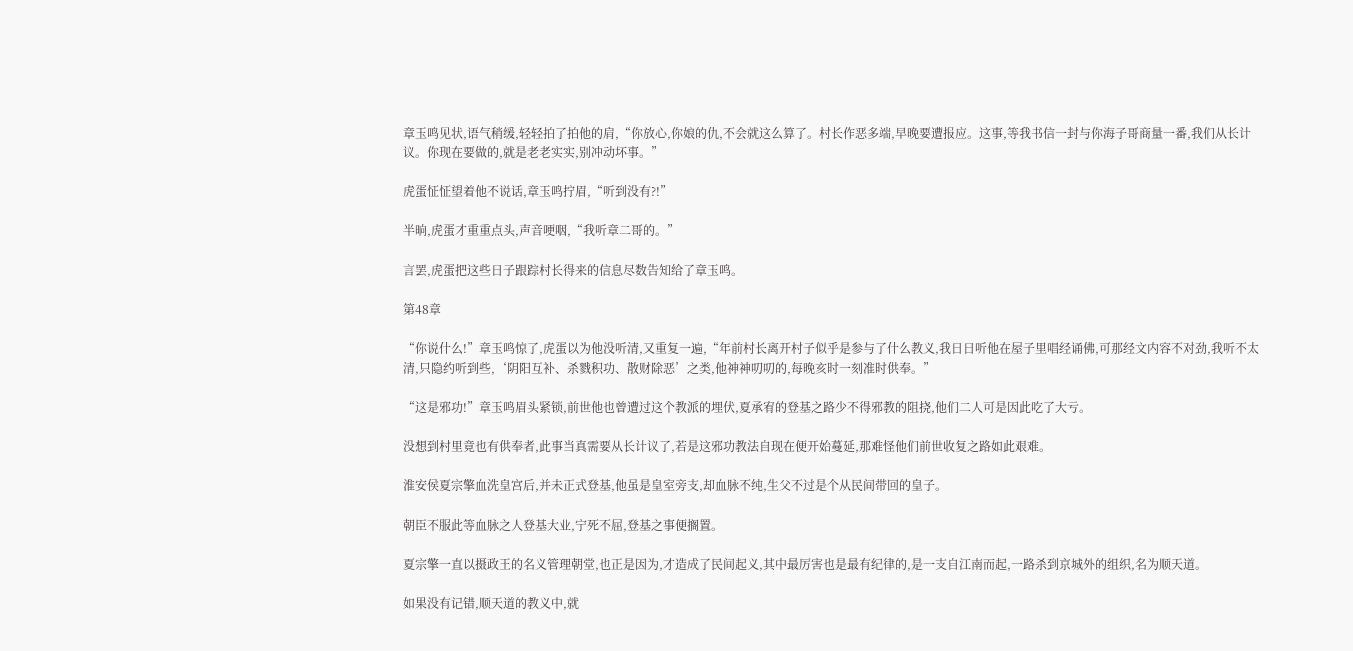章玉鸣见状,语气稍缓,轻轻拍了拍他的肩,“你放心,你娘的仇,不会就这么算了。村长作恶多端,早晚要遭报应。这事,等我书信一封与你海子哥商量一番,我们从长计议。你现在要做的,就是老老实实,别冲动坏事。”

虎蛋怔怔望着他不说话,章玉鸣拧眉,“听到没有?!”

半晌,虎蛋才重重点头,声音哽咽,“我听章二哥的。”

言罢,虎蛋把这些日子跟踪村长得来的信息尽数告知给了章玉鸣。

第48章

“你说什么!”章玉鸣惊了,虎蛋以为他没听清,又重复一遍,“年前村长离开村子似乎是参与了什么教义,我日日听他在屋子里唱经诵佛,可那经文内容不对劲,我听不太清,只隐约听到些,‘阴阳互补、杀戮积功、散财除恶’之类,他神神叨叨的,每晚亥时一刻准时供奉。”

“这是邪功!”章玉鸣眉头紧锁,前世他也曾遭过这个教派的埋伏,夏承宥的登基之路少不得邪教的阻挠,他们二人可是因此吃了大亏。

没想到村里竟也有供奉者,此事当真需要从长计议了,若是这邪功教法自现在便开始蔓延,那难怪他们前世收复之路如此艰难。

淮安侯夏宗擎血洗皇宫后,并未正式登基,他虽是皇室旁支,却血脉不纯,生父不过是个从民间带回的皇子。

朝臣不服此等血脉之人登基大业,宁死不屈,登基之事便搁置。

夏宗擎一直以摄政王的名义管理朝堂,也正是因为,才造成了民间起义,其中最厉害也是最有纪律的,是一支自江南而起,一路杀到京城外的组织,名为顺天道。

如果没有记错,顺天道的教义中,就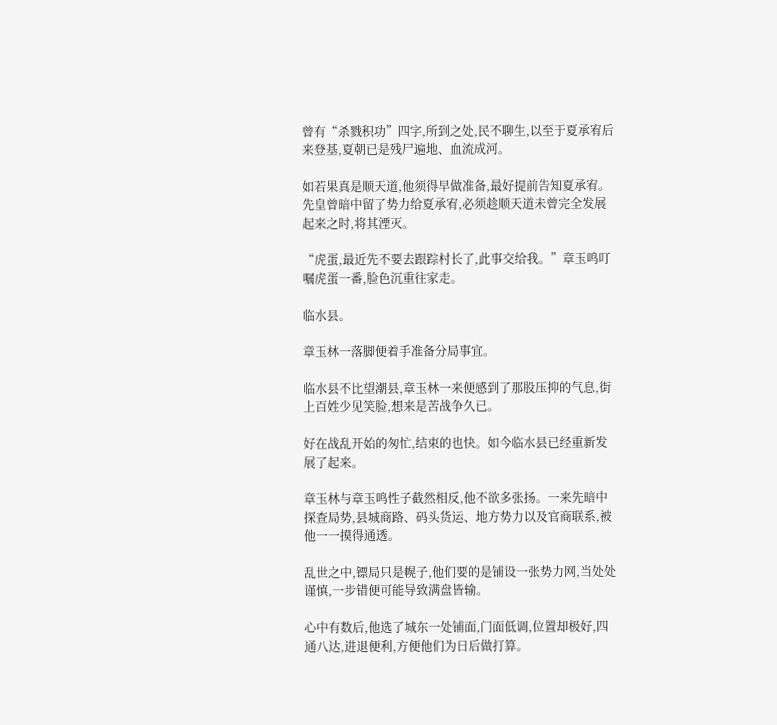曾有“杀戮积功”四字,所到之处,民不聊生,以至于夏承宥后来登基,夏朝已是残尸遍地、血流成河。

如若果真是顺天道,他须得早做准备,最好提前告知夏承宥。先皇曾暗中留了势力给夏承宥,必须趁顺天道未曾完全发展起来之时,将其湮灭。

“虎蛋,最近先不要去跟踪村长了,此事交给我。”章玉鸣叮嘱虎蛋一番,脸色沉重往家走。

临水县。

章玉林一落脚便着手准备分局事宜。

临水县不比望潮县,章玉林一来便感到了那股压抑的气息,街上百姓少见笑脸,想来是苦战争久已。

好在战乱开始的匆忙,结束的也快。如今临水县已经重新发展了起来。

章玉林与章玉鸣性子截然相反,他不欲多张扬。一来先暗中探查局势,县城商路、码头货运、地方势力以及官商联系,被他一一摸得通透。

乱世之中,镖局只是幌子,他们要的是铺设一张势力网,当处处谨慎,一步错便可能导致满盘皆输。

心中有数后,他选了城东一处铺面,门面低调,位置却极好,四通八达,进退便利,方便他们为日后做打算。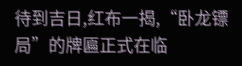待到吉日,红布一揭,“卧龙镖局”的牌匾正式在临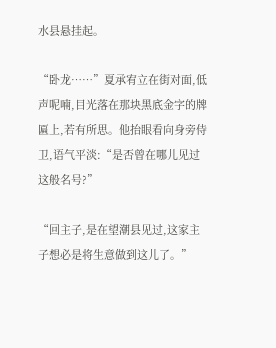水县悬挂起。

“卧龙……”夏承宥立在街对面,低声呢喃,目光落在那块黑底金字的牌匾上,若有所思。他抬眼看向身旁侍卫,语气平淡:“是否曾在哪儿见过这般名号?”

“回主子,是在望潮县见过,这家主子想必是将生意做到这儿了。”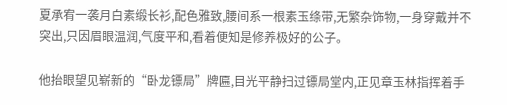夏承宥一袭月白素缎长衫,配色雅致,腰间系一根素玉绦带,无繁杂饰物,一身穿戴并不突出,只因眉眼温润,气度平和,看着便知是修养极好的公子。

他抬眼望见崭新的“卧龙镖局”牌匾,目光平静扫过镖局堂内,正见章玉林指挥着手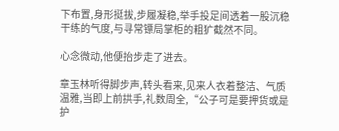下布置,身形挺拔,步履凝稳,举手投足间透着一股沉稳干练的气度,与寻常镖局掌柜的粗犷截然不同。

心念微动,他便抬步走了进去。

章玉林听得脚步声,转头看来,见来人衣着整洁、气质温雅,当即上前拱手,礼数周全,“公子可是要押货或是护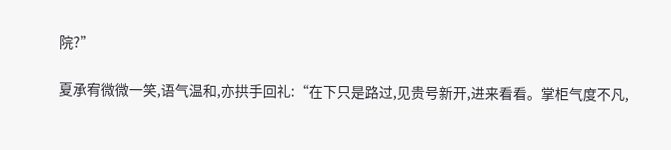院?”

夏承宥微微一笑,语气温和,亦拱手回礼:“在下只是路过,见贵号新开,进来看看。掌柜气度不凡,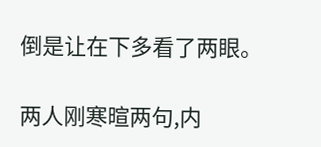倒是让在下多看了两眼。

两人刚寒暄两句,内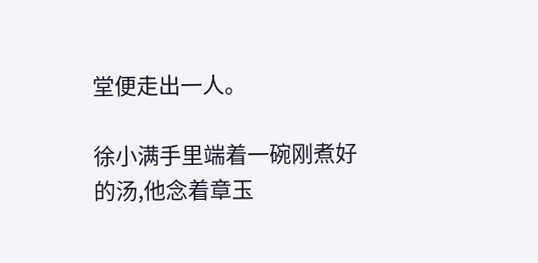堂便走出一人。

徐小满手里端着一碗刚煮好的汤,他念着章玉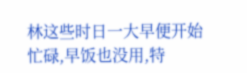林这些时日一大早便开始忙碌,早饭也没用,特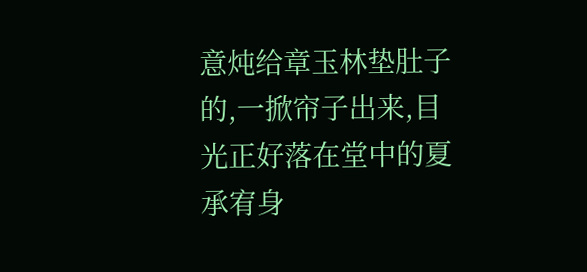意炖给章玉林垫肚子的,一掀帘子出来,目光正好落在堂中的夏承宥身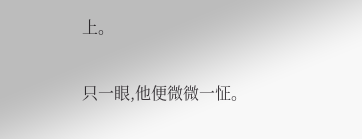上。

只一眼,他便微微一怔。